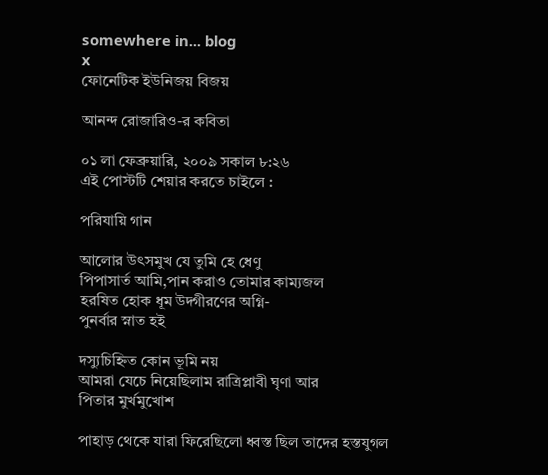somewhere in... blog
x
ফোনেটিক ইউনিজয় বিজয়

আনন্দ রোজারিও-র কবিতা

০১ লা ফেব্রুয়ারি, ২০০৯ সকাল ৮:২৬
এই পোস্টটি শেয়ার করতে চাইলে :

পরিযায়ি গান

আলোর উৎসমুখ যে তুমি হে ধেণু
পিপাসার্ত আমি,পান করাও তোমার কাম্যজল
হরষিত হোক ধূম উদ্গীরণের অগ্নি-
পুনর্বার স্নাত হই

দস্যুচিহ্নিত কোন ভূমি নয়
আমরা যেচে নিয়েছিলাম রাত্রিপ্লাবী ঘৃণা আর
পিতার মুর্খমুখোশ

পাহাড় থেকে যারা ফিরেছিলো ধ্বস্ত ছিল তাদের হস্তযুগল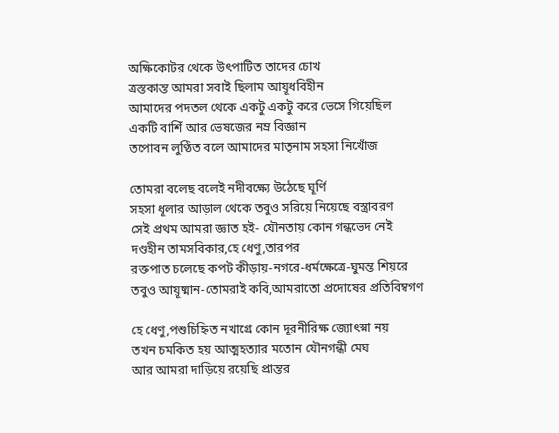অক্ষিকোটর থেকে উৎপাটিত তাদের চোখ
ত্রস্তকান্ত আমরা সবাই ছিলাম আয়ূধবিহীন
আমাদের পদতল থেকে একটু একটু করে ভেসে গিয়েছিল
একটি বাশিঁ আর ভেষজের নম্র বিজ্ঞান
তপোবন লুণ্ঠিত বলে আমাদের মাতৃনাম সহসা নিখোঁজ

তোমরা বলেছ বলেই নদীবক্ষ্যে উঠেছে ঘূর্ণি
সহসা ধূলার আড়াল থেকে তবুও সরিয়ে নিয়েছে বস্ত্রাবরণ
সেই প্রথম আমরা জ্ঞাত হই- যৌনতায় কোন গন্ধভেদ নেই
দণ্ডহীন তামসবিকার,হে ধেণু,তারপর
রক্তপাত চলেছে কপট কীড়ায়-নগরে-ধর্মক্ষেত্রে-ঘুমন্ত শিয়রে
তবুও আয়ূষ্মান-তোমরাই কবি,আমরাতো প্রদোষের প্রতিবিম্বগণ

হে ধেণু,পশুচিহ্নিত নখাগ্রে কোন দূরনীরিক্ষ জ্যোৎস্না নয়
তখন চমকিত হয় আত্মহত্যার মতোন যৌনগন্ধী মেঘ
আর আমরা দাড়িয়ে রয়েছি প্রান্তর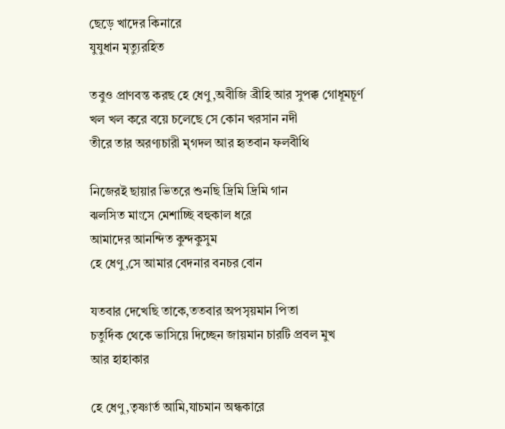ছেড়ে খাদের কিনারে
যুযুধান মৃত্যুরহিত

তবুও প্রাণবন্ত করছ হে ধেণু,অবীজি ব্রীহি আর সুপক্ক গোধূমচূর্ণ
খল খল করে বয়ে চলেছে সে কোন খরসান নদী
তীরে তার অরণ্যচারী মৃগদল আর হৃতবান ফলবীথি

নিজেরই ছায়ার ভিতরে শুনছি দ্রিমি দ্রিমি গান
ঝলসিত মাংসে মেশাচ্ছি বহুকাল ধরে
আমাদের আনন্দিত কুন্দকুসুম
হে ধেণু,সে আমার বেদনার বনচর বোন

যতবার দেখেছি তাকে,ততবার অপসৃয়মান পিতা
চতুর্দিক থেকে ভাসিয়ে দিচ্ছেন জায়মান চারটি প্রবল মুখ
আর হাহাকার

হে ধেণু,তৃষ্ণার্ত আমি,যাচমান অন্ধকারে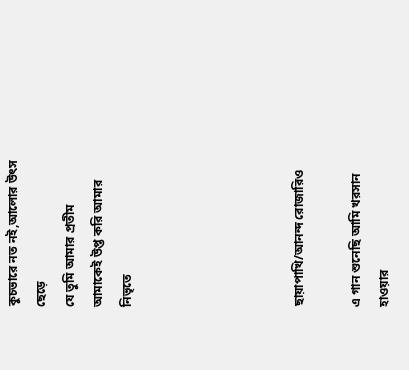কুচভারে নত নই,আলোর উৎস ছেড়ে
যে তুমি আমার প্রতীম
আমাকেই উপ্ত করি আমার নিভৃতে





ছায়াপাখি/আনন্দ রোজারিও

এ গান শুনেছি আমি খরসান হাওয়ার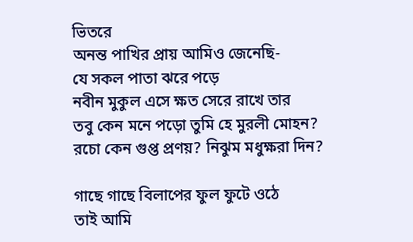ভিতরে
অনন্ত পাখির প্রায় আমিও জেনেছি-
যে সকল পাতা ঝরে পড়ে
নবীন মুকুল এসে ক্ষত সেরে রাখে তার
তবু কেন মনে পড়ো তুমি হে মুরলী মোহন?
রচো কেন গুপ্ত প্রণয়? নিঝুম মধুক্ষরা দিন?

গাছে গাছে বিলাপের ফুল ফুটে ওঠে
তাই আমি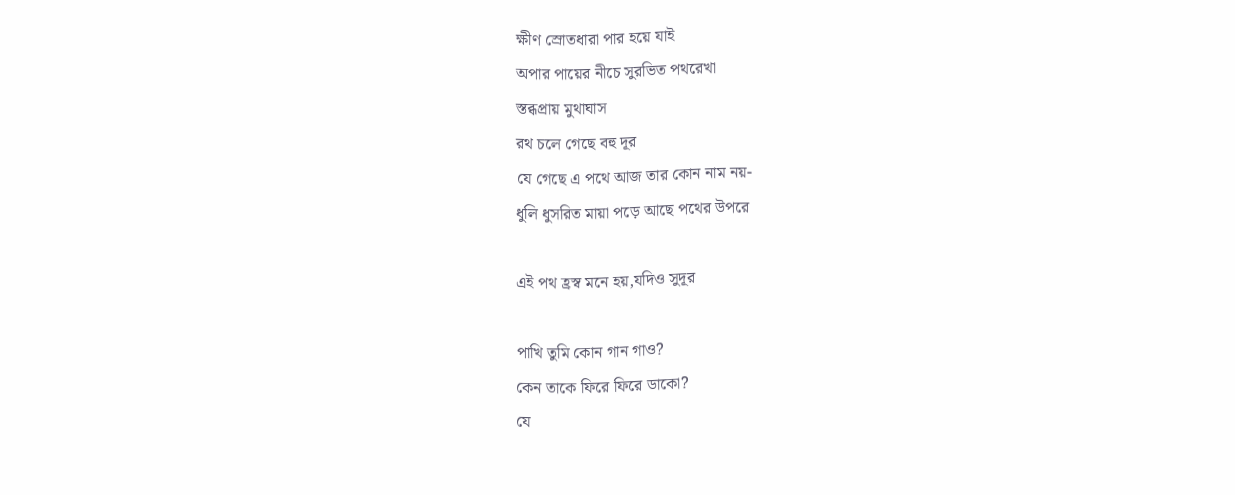ক্ষীণ স্রোতধারা পার হয়ে যাই
অপার পায়ের নীচে সুরভিত পথরেখা
স্তব্ধপ্রায় মুথাঘাস
রথ চলে গেছে বহু দূর
যে গেছে এ পথে আজ তার কোন নাম নয়-
ধুলি ধুসরিত মায়া পড়ে আছে পথের উপরে

এই পথ হ্রস্ব মনে হয়,যদিও সুদূর

পাখি তুমি কোন গান গাও?
কেন তাকে ফিরে ফিরে ডাকো?
যে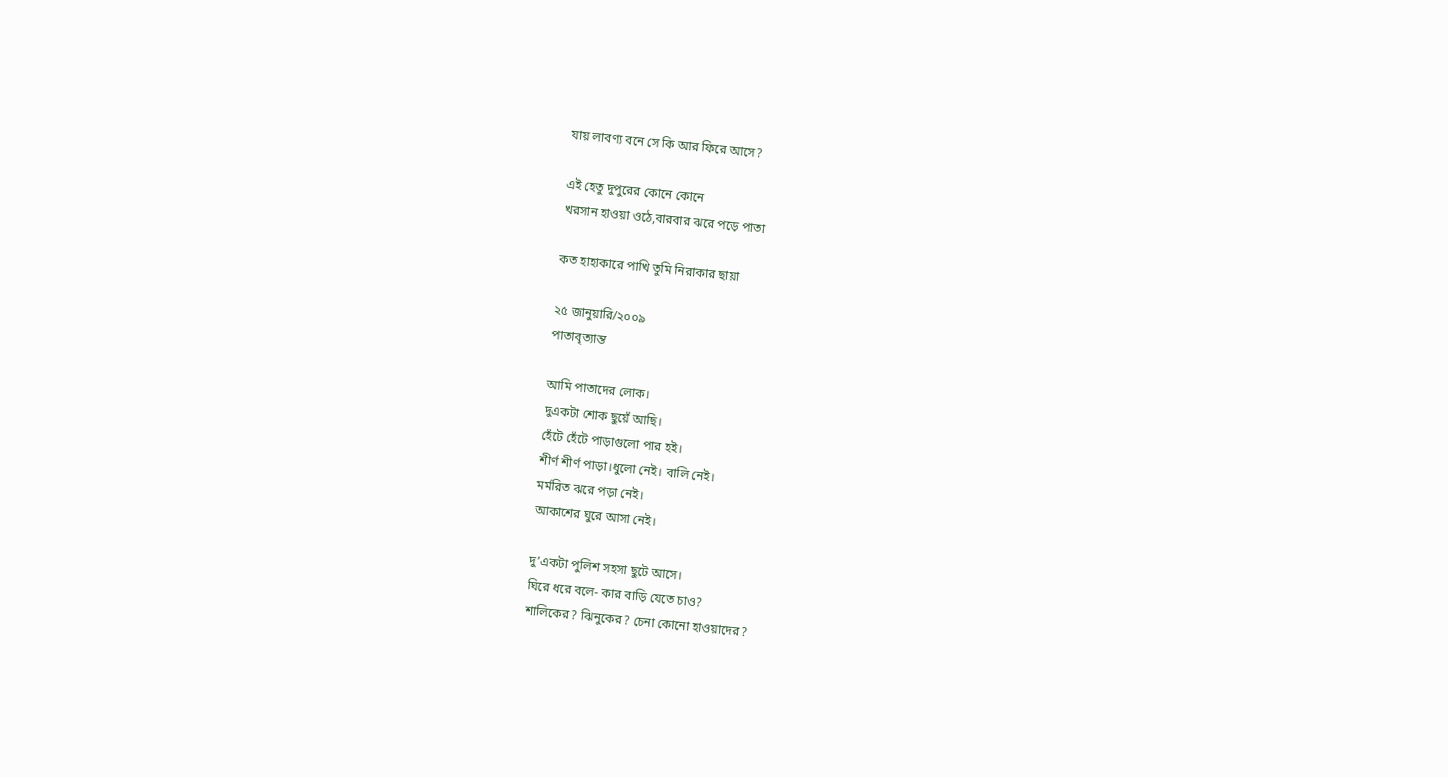যায় লাবণ্য বনে সে কি আর ফিরে আসে?

এই হেতু দুপুরের কোনে কোনে
খরসান হাওয়া ওঠে,বারবার ঝরে পড়ে পাতা

কত হাহাকারে পাখি তুমি নিরাকার ছায়া

২৫ জানুয়ারি/২০০৯
পাতাবৃত্যান্ত

আমি পাতাদের লোক।
দুএকটা শোক ছুয়েঁ আছি।
হেঁটে হেঁটে পাড়াগুলো পার হই।
শীর্ণ শীর্ণ পাড়া।ধুলো নেই। বালি নেই।
মর্মরিত ঝরে পড়া নেই।
আকাশের ঘুরে আসা নেই।

দু’একটা পুলিশ সহসা ছুটে আসে।
ঘিরে ধরে বলে- কার বাড়ি যেতে চাও?
শালিকের? ঝিনুকের? চেনা কোনো হাওয়াদের?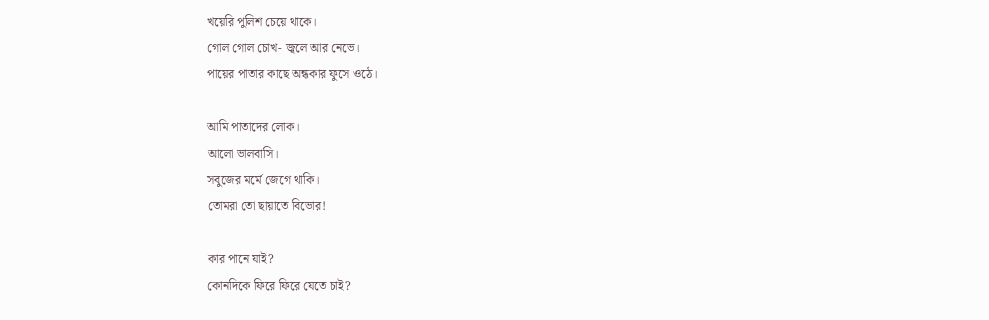খয়েরি পুলিশ চেয়ে থাকে।
গোল গোল চোখ- জ্বলে আর নেভে।
পায়ের পাতার কাছে অন্ধকার ফুসে ওঠে।

আমি পাতাদের লোক।
আলো ভালবাসি।
সবুজের মর্মে জেগে থাকি।
তোমরা তো ছায়াতে বিভোর!

কার পানে যাই?
কোনদিকে ফিরে ফিরে যেতে চাই?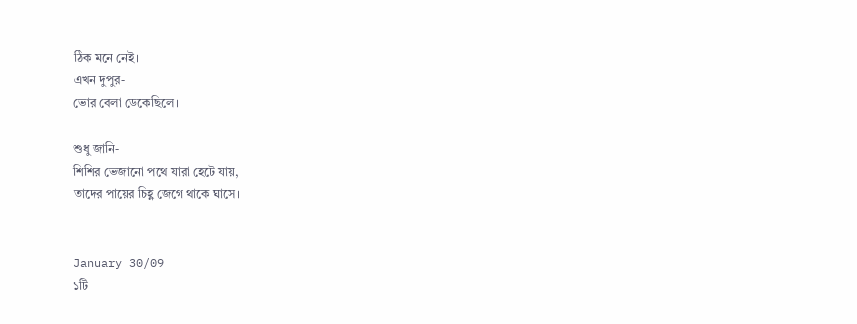ঠিক মনে নেই।
এখন দুপুর-
ভোর বেলা ডেকেছিলে।

শুধু জানি-
শিশির ভেজানো পথে যারা হেটে যায়,
তাদের পায়ের চিহ্ণ জেগে থাকে ঘাসে।


January 30/09
১টি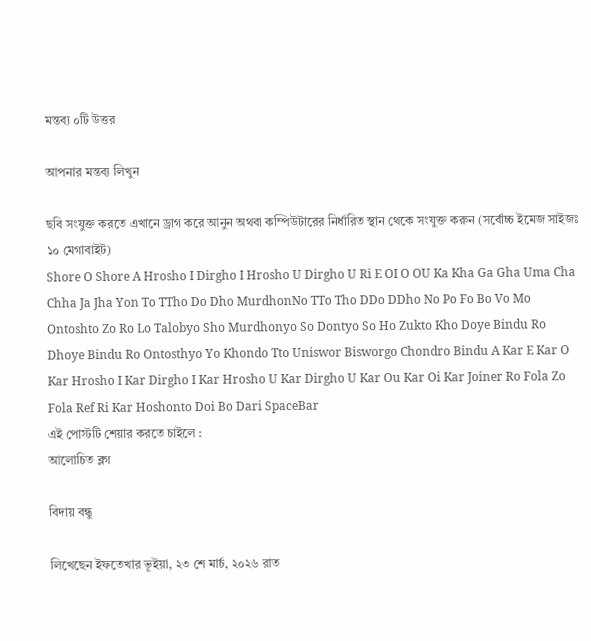মন্তব্য ০টি উত্তর

আপনার মন্তব্য লিখুন

ছবি সংযুক্ত করতে এখানে ড্রাগ করে আনুন অথবা কম্পিউটারের নির্ধারিত স্থান থেকে সংযুক্ত করুন (সর্বোচ্চ ইমেজ সাইজঃ ১০ মেগাবাইট)
Shore O Shore A Hrosho I Dirgho I Hrosho U Dirgho U Ri E OI O OU Ka Kha Ga Gha Uma Cha Chha Ja Jha Yon To TTho Do Dho MurdhonNo TTo Tho DDo DDho No Po Fo Bo Vo Mo Ontoshto Zo Ro Lo Talobyo Sho Murdhonyo So Dontyo So Ho Zukto Kho Doye Bindu Ro Dhoye Bindu Ro Ontosthyo Yo Khondo Tto Uniswor Bisworgo Chondro Bindu A Kar E Kar O Kar Hrosho I Kar Dirgho I Kar Hrosho U Kar Dirgho U Kar Ou Kar Oi Kar Joiner Ro Fola Zo Fola Ref Ri Kar Hoshonto Doi Bo Dari SpaceBar
এই পোস্টটি শেয়ার করতে চাইলে :
আলোচিত ব্লগ

বিদায় বন্ধু

লিখেছেন ইফতেখার ভূইয়া, ২৩ শে মার্চ, ২০২৬ রাত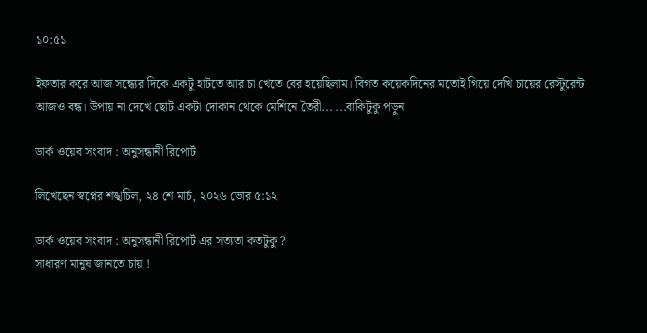১০:৫১

ইফতার করে আজ সন্ধ্যের দিকে একটু হাটতে আর চা খেতে বের হয়েছিলাম। বিগত কয়েকদিনের মতোই গিয়ে দেখি চায়ের রেস্টুরেন্ট আজও বন্ধ। উপায় না দেখে ছোট একটা দোকান থেকে মেশিনে তৈরী... ...বাকিটুকু পড়ুন

ডার্ক ওয়েব সংবাদ : অনুসন্ধানী রিপোর্ট

লিখেছেন স্বপ্নের শঙ্খচিল, ২৪ শে মার্চ, ২০২৬ ভোর ৫:১২

ডার্ক ওয়েব সংবাদ : অনুসন্ধানী রিপোর্ট এর সত্যতা কতটুকু ?
সাধারণ মানুষ জানতে চায় !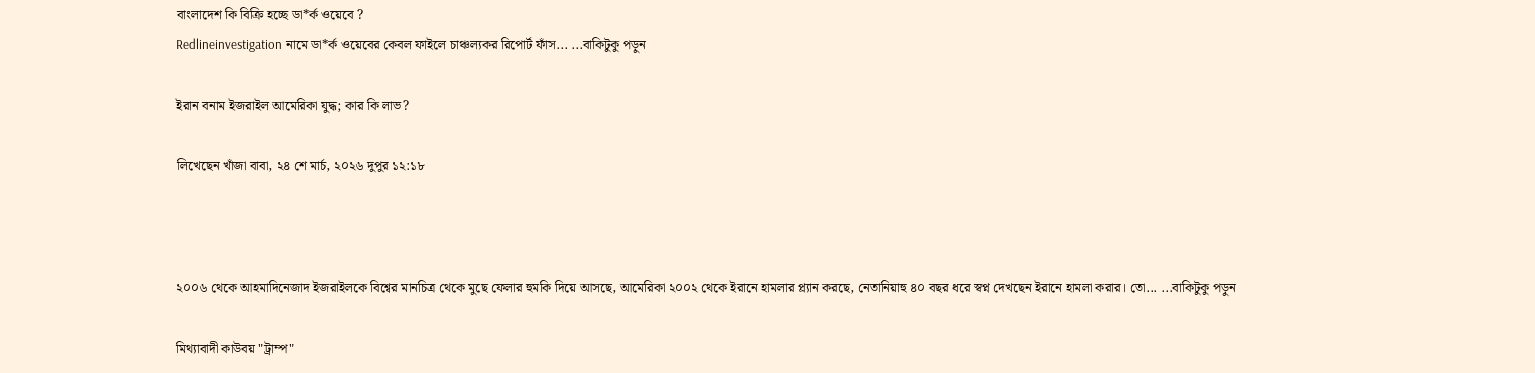বাংলাদেশ কি বিক্রি হচ্ছে ডা*র্ক ওয়েবে ?
Redlineinvestigation নামে ডা*র্ক ওয়েবের কেবল ফাইলে চাঞ্চল্যকর রিপোর্ট ফাঁস... ...বাকিটুকু পড়ুন

ইরান বনাম ইজরাইল আমেরিকা যুদ্ধ; কার কি লাভ?

লিখেছেন খাঁজা বাবা, ২৪ শে মার্চ, ২০২৬ দুপুর ১২:১৮



২০০৬ থেকে আহমাদিনেজাদ ইজরাইলকে বিশ্বের মানচিত্র থেকে মুছে ফেলার হুমকি দিয়ে আসছে, আমেরিকা ২০০২ থেকে ইরানে হামলার প্ল্যান করছে, নেতানিয়াহু ৪০ বছর ধরে স্বপ্ন দেখছেন ইরানে হামলা করার। তো... ...বাকিটুকু পড়ুন

মিথ্যাবাদী কাউবয় "ট্রাম্প"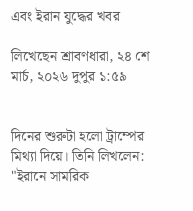এবং ইরান যুদ্ধের খবর

লিখেছেন শ্রাবণধারা, ২৪ শে মার্চ, ২০২৬ দুপুর ১:৫৯


দিনের শুরুটা হলো ট্রাম্পের মিথ্যা দিয়ে। তিনি লিখলেন: "ইরানে সামরিক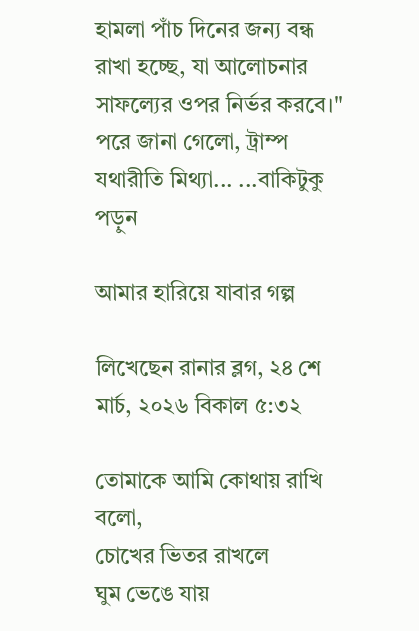হামলা পাঁচ দিনের জন্য বন্ধ রাখা হচ্ছে, যা আলোচনার সাফল্যের ওপর নির্ভর করবে।" পরে জানা গেলো, ট্রাম্প যথারীতি মিথ্যা... ...বাকিটুকু পড়ুন

আমার হারিয়ে যাবার গল্প

লিখেছেন রানার ব্লগ, ২৪ শে মার্চ, ২০২৬ বিকাল ৫:৩২

তোমাকে আমি কোথায় রাখি বলো,
চোখের ভিতর রাখলে
ঘুম ভেঙে যায়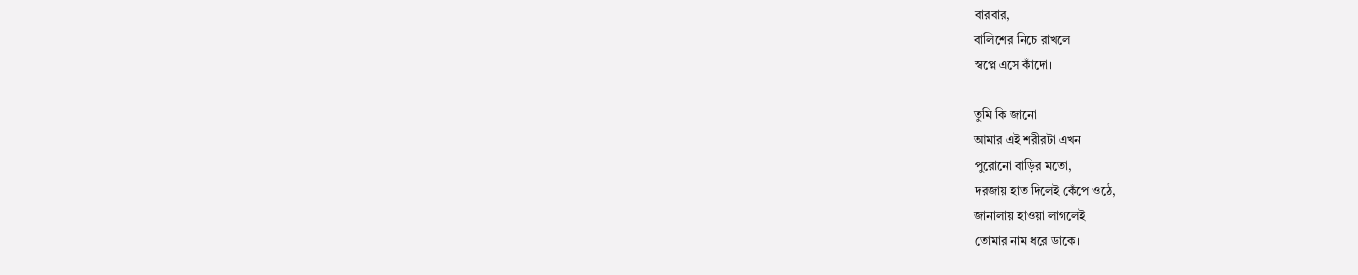বারবার,
বালিশের নিচে রাখলে
স্বপ্নে এসে কাঁদো।

তুমি কি জানো
আমার এই শরীরটা এখন
পুরোনো বাড়ির মতো,
দরজায় হাত দিলেই কেঁপে ওঠে,
জানালায় হাওয়া লাগলেই
তোমার নাম ধরে ডাকে।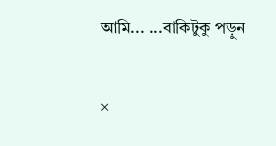আমি... ...বাকিটুকু পড়ুন

×